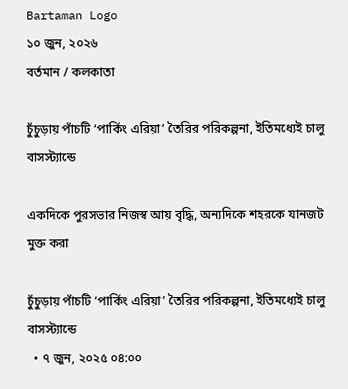Bartaman Logo
১০ জুন, ২০২৬
বর্তমান / কলকাতা

চুঁচুড়ায় পাঁচটি ‘পার্কিং এরিয়া’ তৈরির পরিকল্পনা, ইতিমধ্যেই চালু বাসস্ট্যান্ডে

একদিকে পুরসভার নিজস্ব আয় বৃদ্ধি, অন্যদিকে শহরকে যানজট মুক্ত করা

চুঁচুড়ায় পাঁচটি ‘পার্কিং এরিয়া’ তৈরির পরিকল্পনা, ইতিমধ্যেই চালু বাসস্ট্যান্ডে
  • ৭ জুন, ২০২৫ ০৪:০০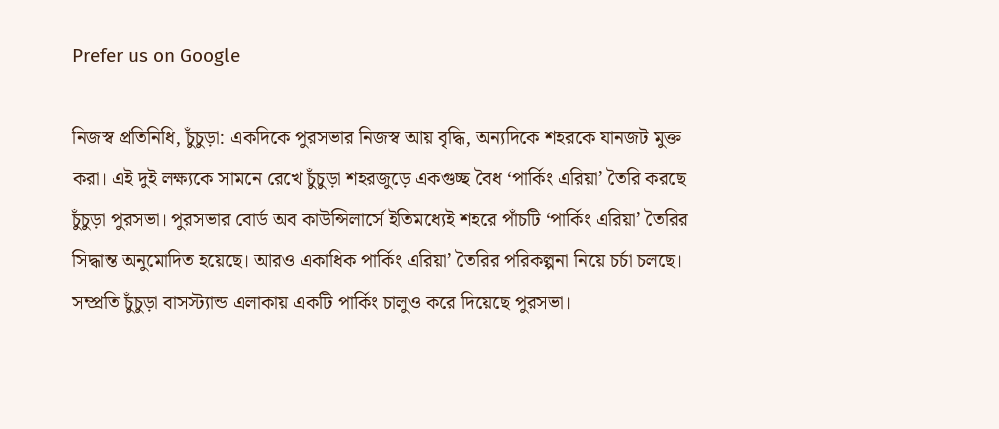Prefer us on Google

নিজস্ব প্রতিনিধি, চুঁচুড়া: একদিকে পুরসভার নিজস্ব আয় বৃদ্ধি, অন্যদিকে শহরকে যানজট মুক্ত করা। এই দুই লক্ষ্যকে সামনে রেখে চুঁচুড়া শহরজুড়ে একগুচ্ছ বৈধ ‘পার্কিং এরিয়া’ তৈরি করছে চুঁচুড়া পুরসভা। পুরসভার বোর্ড অব কাউন্সিলার্সে ইতিমধ্যেই শহরে পাঁচটি ‘পার্কিং এরিয়া’ তৈরির সিদ্ধান্ত অনুমোদিত হয়েছে। আরও একাধিক পার্কিং এরিয়া’ তৈরির পরিকল্পনা নিয়ে চর্চা চলছে। সম্প্রতি চুঁচুড়া বাসস্ট্যান্ড এলাকায় একটি পার্কিং চালুও করে দিয়েছে পুরসভা।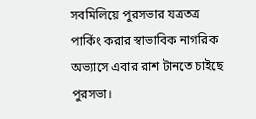সবমিলিয়ে পুরসভার যত্রতত্র পার্কিং করার স্বাভাবিক নাগরিক অভ্যাসে এবার রাশ টানতে চাইছে পুরসভা।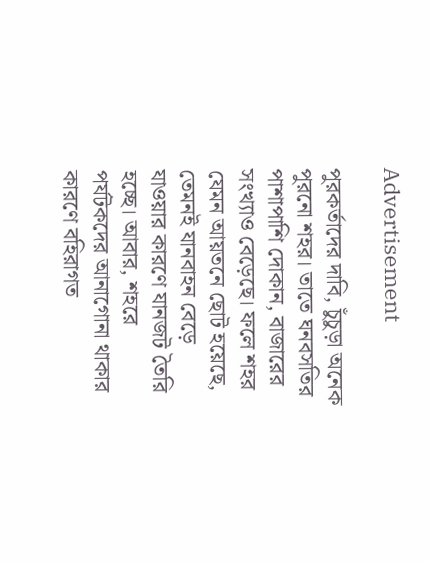Advertisement

পুরকর্তাদের দাবি, চুঁচুড়া অনেক পুরনো শহর। তাতে ঘনবসতির পাশাপাশি দোকান, বাজারের সংখ্যাও বেড়েছে। ফলে শহর যেমন আয়তনে ছোট হয়েছে, তেমনই যানবাহন বেড়ে যাওয়ার কারণে যানজট তৈরি হচ্ছে। আবার, শহরে পর্যটকদের আনাগোনা থাকার কারণে বহিরাগত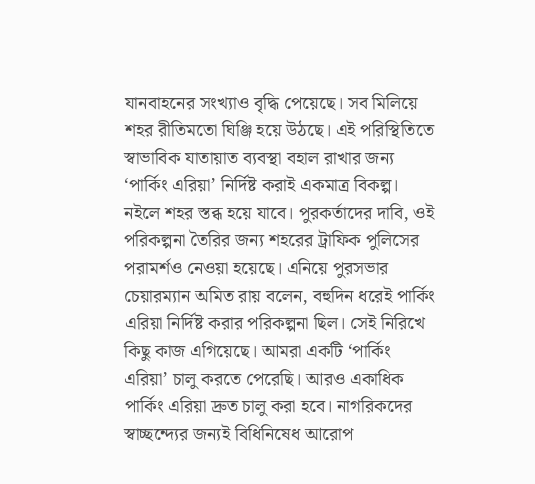যানবাহনের সংখ্যাও বৃদ্ধি পেয়েছে। সব মিলিয়ে শহর রীতিমতো ঘিঞ্জি হয়ে উঠছে। এই পরিস্থিতিতে স্বাভাবিক যাতায়াত ব্যবস্থা বহাল রাখার জন্য ‘পার্কিং এরিয়া’ নির্দিষ্ট করাই একমাত্র বিকল্প। নইলে শহর স্তব্ধ হয়ে যাবে। পুরকর্তাদের দাবি, ওই পরিকল্পনা তৈরির জন্য শহরের ট্রাফিক পুলিসের পরামর্শও নেওয়া হয়েছে। এনিয়ে পুরসভার চেয়ারম্যান অমিত রায় বলেন, বহুদিন ধরেই পার্কিং এরিয়া নির্দিষ্ট করার পরিকল্পনা ছিল। সেই নিরিখে কিছু কাজ এগিয়েছে। আমরা একটি ‘পার্কিং এরিয়া’ চালু করতে পেরেছি। আরও একাধিক পার্কিং এরিয়া দ্রুত চালু করা হবে। নাগরিকদের স্বাচ্ছন্দ্যের জন্যই বিধিনিষেধ আরোপ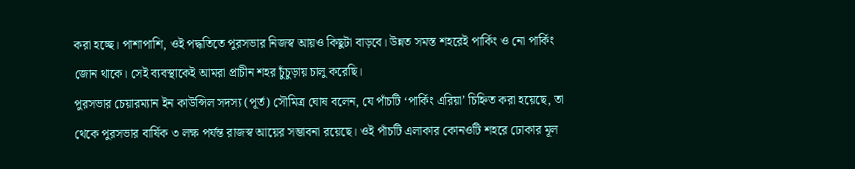করা হচ্ছে। পাশাপাশি, ওই পদ্ধতিতে পুরসভার নিজস্ব আয়ও কিছুটা বাড়বে। উন্নত সমস্ত শহরেই পার্কিং ও নো পার্কিং জোন থাকে। সেই ব্যবস্থাকেই আমরা প্রাচীন শহর চুঁচুড়ায় চালু করেছি।
পুরসভার চেয়ারম্যান ইন কাউন্সিল সদস্য (পূর্ত) সৌমিত্র ঘোষ বলেন, যে পাঁচটি ‘পার্কিং এরিয়া’ চিহ্নিত করা হয়েছে, তা থেকে পুরসভার বার্ষিক ৩ লক্ষ পর্যন্ত রাজস্ব আয়ের সম্ভাবনা রয়েছে। ওই পাঁচটি এলাকার কোনওটি শহরে ঢোকার মূল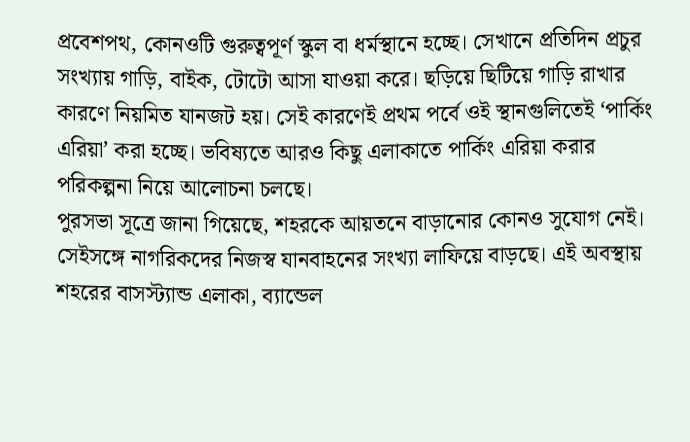প্রবেশপথ, কোনওটি গুরুত্বপূর্ণ স্কুল বা ধর্মস্থানে হচ্ছে। সেখানে প্রতিদিন প্রচুর সংখ্যায় গাড়ি, বাইক, টোটো আসা যাওয়া করে। ছড়িয়ে ছিটিয়ে গাড়ি রাখার কারণে নিয়মিত যানজট হয়। সেই কারণেই প্রথম পর্বে ওই স্থানগুলিতেই ‘পার্কিং এরিয়া’ করা হচ্ছে। ভবিষ্যতে আরও কিছু এলাকাতে পার্কিং এরিয়া করার পরিকল্পনা নিয়ে আলোচনা চলছে।
পুরসভা সূত্রে জানা গিয়েছে, শহরকে আয়তনে বাড়ানোর কোনও সুযোগ নেই। সেইসঙ্গে নাগরিকদের নিজস্ব যানবাহনের সংখ্যা লাফিয়ে বাড়ছে। এই অবস্থায় শহরের বাসস্ট্যান্ড এলাকা, ব্যান্ডেল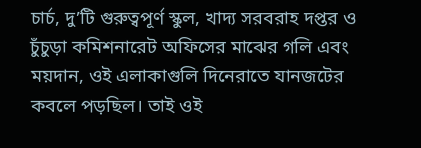চার্চ, দু’টি গুরুত্বপূর্ণ স্কুল, খাদ্য সরবরাহ দপ্তর ও চুঁচুড়া কমিশনারেট অফিসের মাঝের গলি এবং ময়দান, ওই এলাকাগুলি দিনেরাতে যানজটের কবলে পড়ছিল। তাই ওই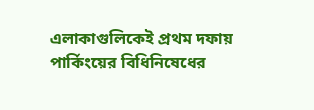এলাকাগুলিকেই প্রথম দফায় পার্কিংয়ের বিধিনিষেধের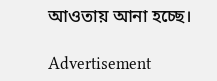আওতায় আনা হচ্ছে।

Advertisement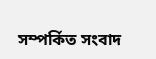সম্পর্কিত সংবাদ